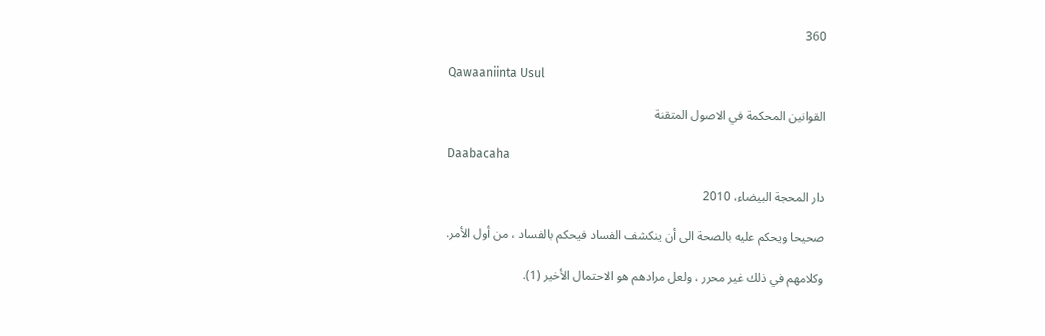360

Qawaaniinta Usul

القوانين المحكمة في الاصول المتقنة

Daabacaha

دار المحجة البيضاء، 2010

صحيحا ويحكم عليه بالصحة الى أن ينكشف الفساد فيحكم بالفساد ، من أول الأمر.

وكلامهم في ذلك غير محرر ، ولعل مرادهم هو الاحتمال الأخير (1).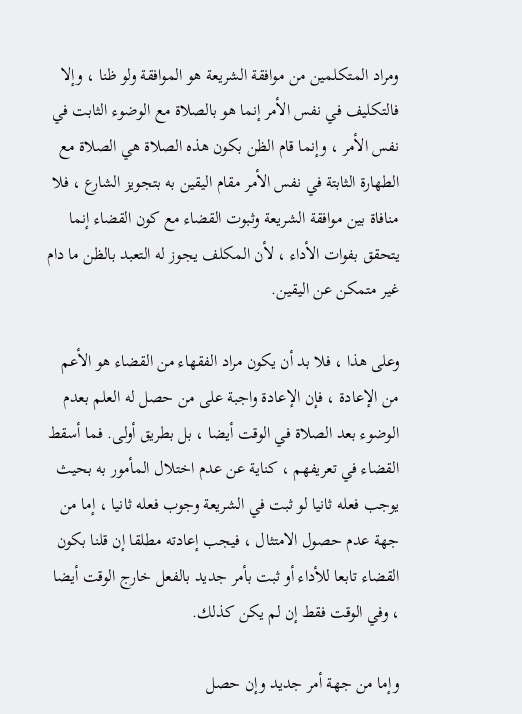ومراد المتكلمين من موافقة الشريعة هو الموافقة ولو ظنا ، وإلا فالتكليف في نفس الأمر إنما هو بالصلاة مع الوضوء الثابت في نفس الأمر ، وإنما قام الظن بكون هذه الصلاة هي الصلاة مع الطهارة الثابتة في نفس الأمر مقام اليقين به بتجويز الشارع ، فلا منافاة بين موافقة الشريعة وثبوت القضاء مع كون القضاء إنما يتحقق بفوات الأداء ، لأن المكلف يجوز له التعبد بالظن ما دام غير متمكن عن اليقين.

وعلى هذا ، فلا بد أن يكون مراد الفقهاء من القضاء هو الأعم من الإعادة ، فإن الإعادة واجبة على من حصل له العلم بعدم الوضوء بعد الصلاة في الوقت أيضا ، بل بطريق أولى. فما أسقط القضاء في تعريفهم ، كناية عن عدم اختلال المأمور به بحيث يوجب فعله ثانيا لو ثبت في الشريعة وجوب فعله ثانيا ، إما من جهة عدم حصول الامتثال ، فيجب إعادته مطلقا إن قلنا بكون القضاء تابعا للأداء أو ثبت بأمر جديد بالفعل خارج الوقت أيضا ، وفي الوقت فقط إن لم يكن كذلك.

وإما من جهة أمر جديد وإن حصل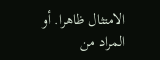الامتثال ظاهرا. أو المراد من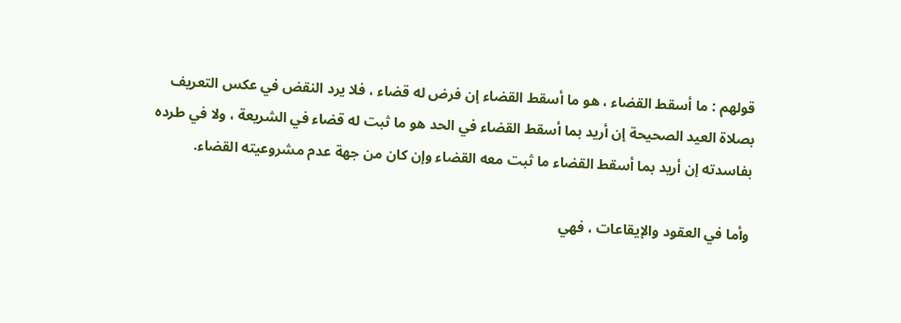قولهم : ما أسقط القضاء ، هو ما أسقط القضاء إن فرض له قضاء ، فلا يرد النقض في عكس التعريف بصلاة العيد الصحيحة إن أريد بما أسقط القضاء في الحد هو ما ثبت له قضاء في الشريعة ، ولا في طرده بفاسدته إن أريد بما أسقط القضاء ما ثبت معه القضاء وإن كان من جهة عدم مشروعيته القضاء.

وأما في العقود والإيقاعات ، فهي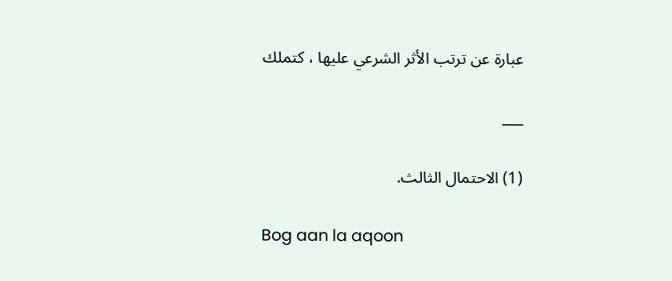عبارة عن ترتب الأثر الشرعي عليها ، كتملك

___

(1) الاحتمال الثالث.

Bog aan la aqoon